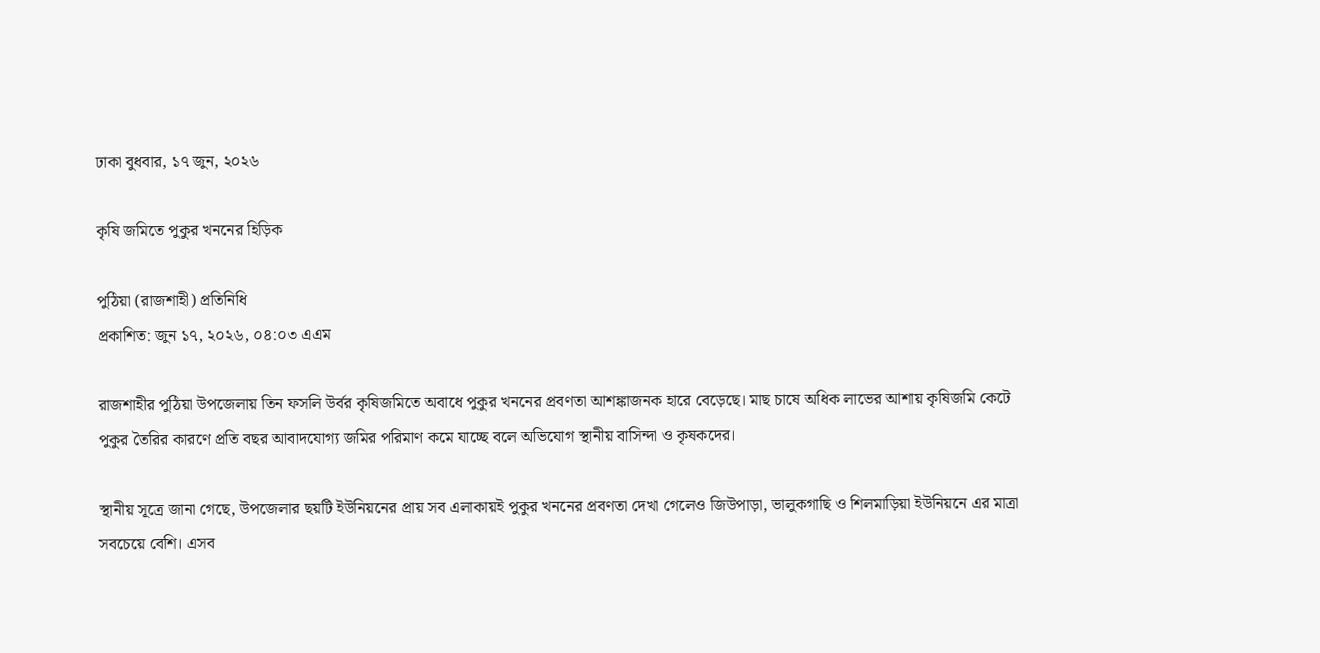ঢাকা বুধবার, ১৭ জুন, ২০২৬

কৃষি জমিতে পুকুর খননের হিড়িক

পুঠিয়া (রাজশাহী) প্রতিনিধি
প্রকাশিত: জুন ১৭, ২০২৬, ০৪:০৩ এএম

রাজশাহীর পুঠিয়া উপজেলায় তিন ফসলি উর্বর কৃষিজমিতে অবাধে পুকুর খননের প্রবণতা আশঙ্কাজনক হারে বেড়েছে। মাছ চাষে অধিক লাভের আশায় কৃষিজমি কেটে পুকুর তৈরির কারণে প্রতি বছর আবাদযোগ্য জমির পরিমাণ কমে যাচ্ছে বলে অভিযোগ স্থানীয় বাসিন্দা ও কৃষকদের।

স্থানীয় সূত্রে জানা গেছে, উপজেলার ছয়টি ইউনিয়নের প্রায় সব এলাকায়ই পুকুর খননের প্রবণতা দেখা গেলেও জিউপাড়া, ভালুকগাছি ও শিলমাড়িয়া ইউনিয়নে এর মাত্রা সবচেয়ে বেশি। এসব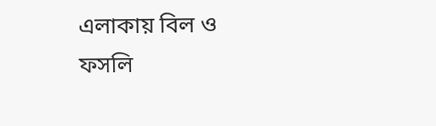এলাকায় বিল ও ফসলি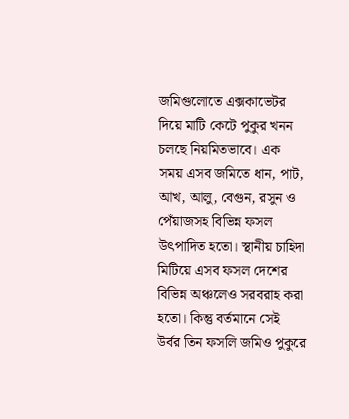জমিগুলোতে এক্সকাভেটর দিয়ে মাটি কেটে পুকুর খনন চলছে নিয়মিতভাবে। এক সময় এসব জমিতে ধান, পাট, আখ, আলু, বেগুন, রসুন ও পেঁয়াজসহ বিভিন্ন ফসল উৎপাদিত হতো। স্থানীয় চাহিদা মিটিয়ে এসব ফসল দেশের বিভিন্ন অঞ্চলেও সরবরাহ করা হতো। কিন্তু বর্তমানে সেই উর্বর তিন ফসলি জমিও পুকুরে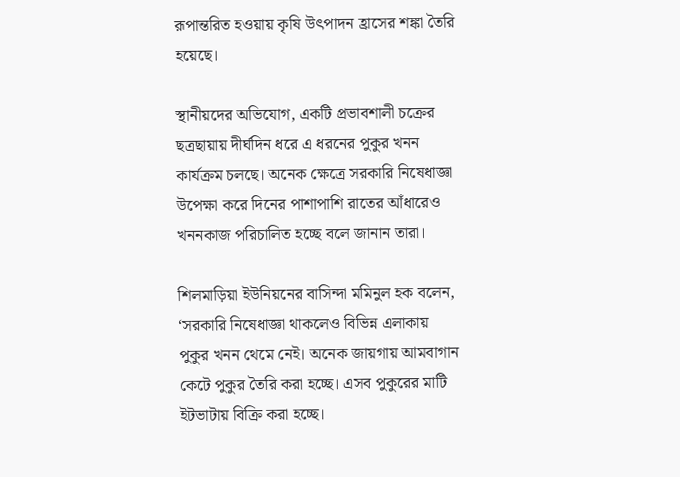রূপান্তরিত হওয়ায় কৃষি উৎপাদন হ্রাসের শঙ্কা তৈরি হয়েছে।

স্থানীয়দের অভিযোগ, একটি প্রভাবশালী চক্রের ছত্রছায়ায় দীর্ঘদিন ধরে এ ধরনের পুকুর খনন কার্যক্রম চলছে। অনেক ক্ষেত্রে সরকারি নিষেধাজ্ঞা উপেক্ষা করে দিনের পাশাপাশি রাতের আঁধারেও খননকাজ পরিচালিত হচ্ছে বলে জানান তারা।

শিলমাড়িয়া ইউনিয়নের বাসিন্দা মমিনুল হক বলেন, ‘সরকারি নিষেধাজ্ঞা থাকলেও বিভিন্ন এলাকায় পুকুর খনন থেমে নেই। অনেক জায়গায় আমবাগান কেটে পুকুর তৈরি করা হচ্ছে। এসব পুকুরের মাটি ইটভাটায় বিক্রি করা হচ্ছে।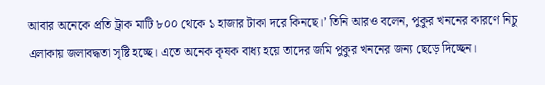আবার অনেকে প্রতি ট্রাক মাটি ৮০০ থেকে ১ হাজার টাকা দরে কিনছে।’ তিনি আরও বলেন, পুকুর খননের কারণে নিচু এলাকায় জলাবদ্ধতা সৃষ্টি হচ্ছে। এতে অনেক কৃষক বাধ্য হয়ে তাদের জমি পুকুর খননের জন্য ছেড়ে দিচ্ছেন।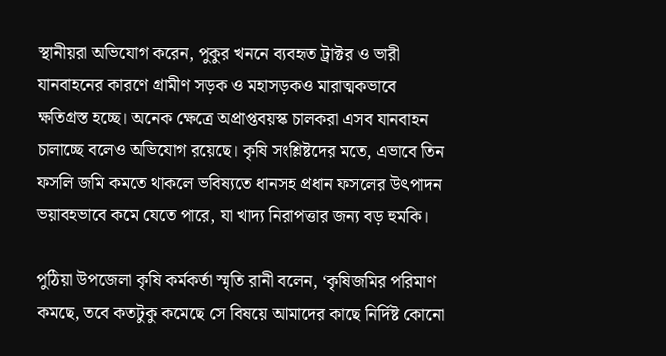স্থানীয়রা অভিযোগ করেন, পুকুর খননে ব্যবহৃত ট্রাক্টর ও ভারী যানবাহনের কারণে গ্রামীণ সড়ক ও মহাসড়কও মারাত্মকভাবে ক্ষতিগ্রস্ত হচ্ছে। অনেক ক্ষেত্রে অপ্রাপ্তবয়স্ক চালকরা এসব যানবাহন চালাচ্ছে বলেও অভিযোগ রয়েছে। কৃষি সংশ্লিষ্টদের মতে, এভাবে তিন ফসলি জমি কমতে থাকলে ভবিষ্যতে ধানসহ প্রধান ফসলের উৎপাদন ভয়াবহভাবে কমে যেতে পারে, যা খাদ্য নিরাপত্তার জন্য বড় হুমকি।

পুঠিয়া উপজেলা কৃষি কর্মকর্তা স্মৃতি রানী বলেন, ‘কৃষিজমির পরিমাণ কমছে, তবে কতটুকু কমেছে সে বিষয়ে আমাদের কাছে নির্দিষ্ট কোনো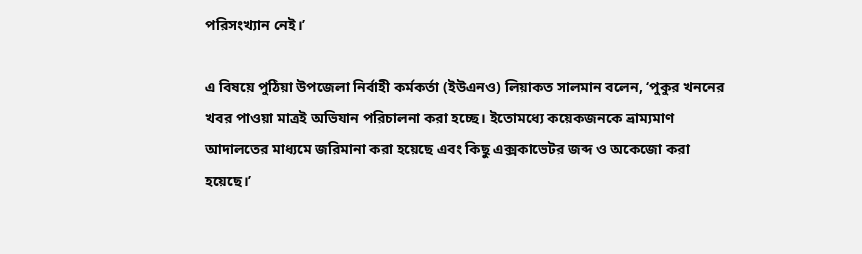পরিসংখ্যান নেই।’

এ বিষয়ে পুঠিয়া উপজেলা নির্বাহী কর্মকর্তা (ইউএনও) লিয়াকত সালমান বলেন, ‘পুকুর খননের খবর পাওয়া মাত্রই অভিযান পরিচালনা করা হচ্ছে। ইতোমধ্যে কয়েকজনকে ভ্রাম্যমাণ আদালতের মাধ্যমে জরিমানা করা হয়েছে এবং কিছু এক্সকাভেটর জব্দ ও অকেজো করা হয়েছে।’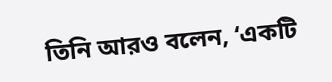তিনি আরও বলেন, ‘একটি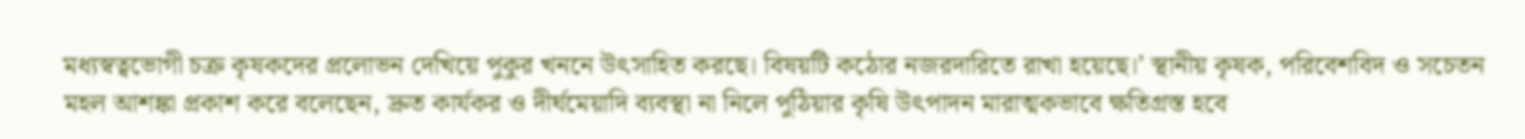মধ্যস্বত্বভোগী চক্র কৃষকদের প্রলোভন দেখিয়ে পুকুর খননে উৎসাহিত করছে। বিষয়টি কঠোর নজরদারিতে রাখা হয়েছে।’ স্থানীয় কৃষক, পরিবেশবিদ ও সচেতন মহল আশঙ্কা প্রকাশ করে বলেছেন, দ্রুত কার্যকর ও দীর্ঘমেয়াদি ব্যবস্থা না নিলে পুঠিয়ার কৃষি উৎপাদন মারাত্মকভাবে ক্ষতিগ্রস্ত হবে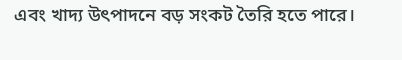এবং খাদ্য উৎপাদনে বড় সংকট তৈরি হতে পারে।